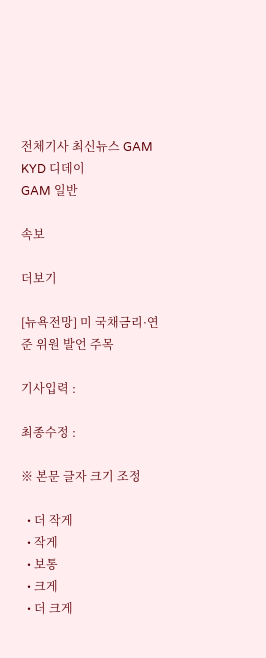전체기사 최신뉴스 GAM
KYD 디데이
GAM 일반

속보

더보기

[뉴욕전망] 미 국채금리·연준 위원 발언 주목

기사입력 :

최종수정 :

※ 본문 글자 크기 조정

  • 더 작게
  • 작게
  • 보통
  • 크게
  • 더 크게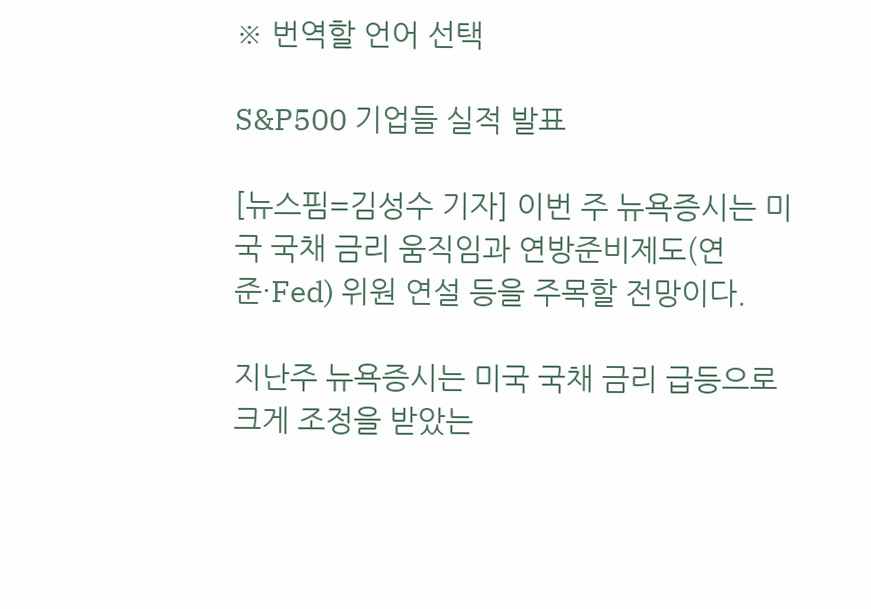※ 번역할 언어 선택

S&P500 기업들 실적 발표

[뉴스핌=김성수 기자] 이번 주 뉴욕증시는 미국 국채 금리 움직임과 연방준비제도(연준·Fed) 위원 연설 등을 주목할 전망이다.

지난주 뉴욕증시는 미국 국채 금리 급등으로 크게 조정을 받았는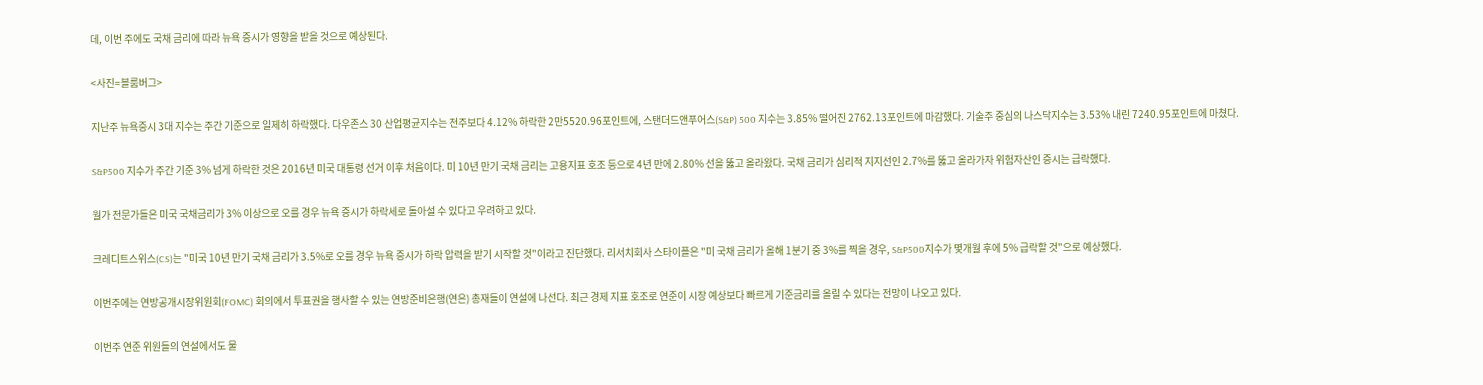데, 이번 주에도 국채 금리에 따라 뉴욕 증시가 영향을 받을 것으로 예상된다.

<사진=블룸버그>

지난주 뉴욕증시 3대 지수는 주간 기준으로 일제히 하락했다. 다우존스 30 산업평균지수는 전주보다 4.12% 하락한 2만5520.96포인트에, 스탠더드앤푸어스(S&P) 500 지수는 3.85% 떨어진 2762.13포인트에 마감했다. 기술주 중심의 나스닥지수는 3.53% 내린 7240.95포인트에 마쳤다.

S&P500 지수가 주간 기준 3% 넘게 하락한 것은 2016년 미국 대통령 선거 이후 처음이다. 미 10년 만기 국채 금리는 고용지표 호조 등으로 4년 만에 2.80% 선을 뚫고 올라왔다. 국채 금리가 심리적 지지선인 2.7%를 뚫고 올라가자 위험자산인 증시는 급락했다.

월가 전문가들은 미국 국채금리가 3% 이상으로 오를 경우 뉴욕 증시가 하락세로 돌아설 수 있다고 우려하고 있다.

크레디트스위스(CS)는 "미국 10년 만기 국채 금리가 3.5%로 오를 경우 뉴욕 증시가 하락 압력을 받기 시작할 것"이라고 진단했다. 리서치회사 스타이플은 "미 국채 금리가 올해 1분기 중 3%를 찍을 경우, S&P500지수가 몇개월 후에 5% 급락할 것"으로 예상했다.

이번주에는 연방공개시장위원회(FOMC) 회의에서 투표권을 행사할 수 있는 연방준비은행(연은) 총재들이 연설에 나선다. 최근 경제 지표 호조로 연준이 시장 예상보다 빠르게 기준금리를 올릴 수 있다는 전망이 나오고 있다.

이번주 연준 위원들의 연설에서도 물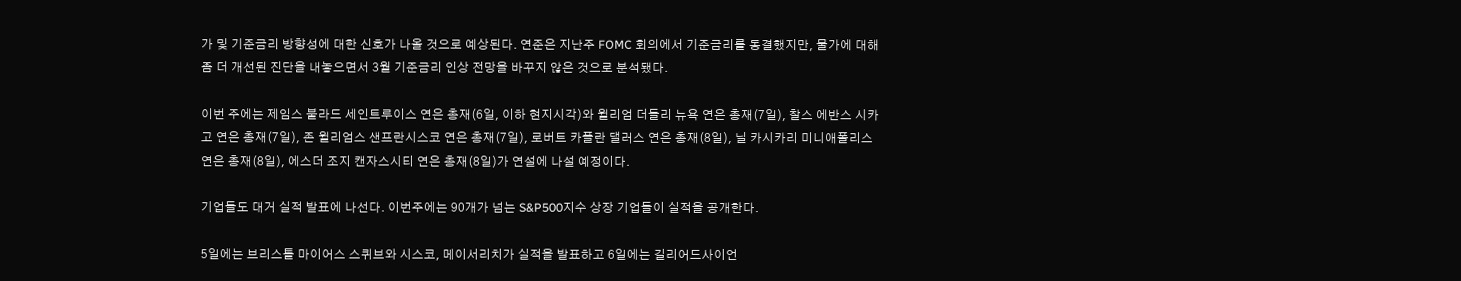가 및 기준금리 방향성에 대한 신호가 나올 것으로 예상된다. 연준은 지난주 FOMC 회의에서 기준금리를 동결했지만, 물가에 대해 좀 더 개선된 진단을 내놓으면서 3월 기준금리 인상 전망을 바꾸지 않은 것으로 분석됐다.

이번 주에는 제임스 불라드 세인트루이스 연은 총재(6일, 이하 현지시각)와 윌리엄 더들리 뉴욕 연은 총재(7일), 찰스 에반스 시카고 연은 총재(7일), 존 윌리엄스 샌프란시스코 연은 총재(7일), 로버트 카플란 댈러스 연은 총재(8일), 닐 카시카리 미니애폴리스 연은 총재(8일), 에스더 조지 캔자스시티 연은 총재(8일)가 연설에 나설 예정이다.

기업들도 대거 실적 발표에 나선다. 이번주에는 90개가 넘는 S&P500지수 상장 기업들이 실적을 공개한다.

5일에는 브리스톨 마이어스 스퀴브와 시스코, 메이서리치가 실적을 발표하고 6일에는 길리어드사이언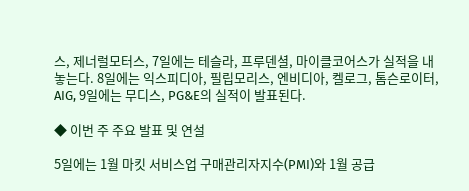스, 제너럴모터스, 7일에는 테슬라, 프루덴셜, 마이클코어스가 실적을 내놓는다. 8일에는 익스피디아, 필립모리스, 엔비디아, 켈로그, 톰슨로이터, AIG, 9일에는 무디스, PG&E의 실적이 발표된다.

◆ 이번 주 주요 발표 및 연설

5일에는 1월 마킷 서비스업 구매관리자지수(PMI)와 1월 공급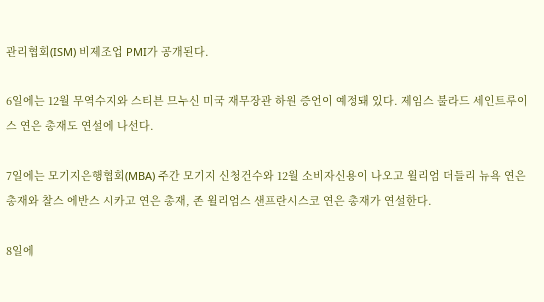관리협회(ISM) 비제조업 PMI가 공개된다.

6일에는 12월 무역수지와 스티븐 므누신 미국 재무장관 하원 증언이 예정돼 있다. 제임스 불라드 세인트루이스 연은 총재도 연설에 나선다.

7일에는 모기지은행협회(MBA) 주간 모기지 신청건수와 12월 소비자신용이 나오고 윌리엄 더들리 뉴욕 연은 총재와 찰스 에반스 시카고 연은 총재, 존 윌리엄스 샌프란시스코 연은 총재가 연설한다.

8일에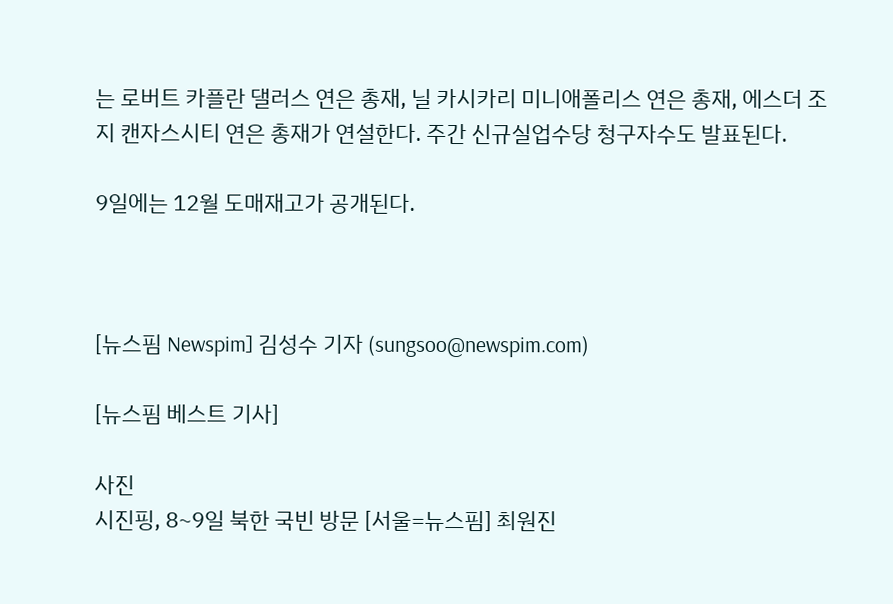는 로버트 카플란 댈러스 연은 총재, 닐 카시카리 미니애폴리스 연은 총재, 에스더 조지 캔자스시티 연은 총재가 연설한다. 주간 신규실업수당 청구자수도 발표된다.

9일에는 12월 도매재고가 공개된다.



[뉴스핌 Newspim] 김성수 기자 (sungsoo@newspim.com)

[뉴스핌 베스트 기사]

사진
시진핑, 8~9일 북한 국빈 방문 [서울=뉴스핌] 최원진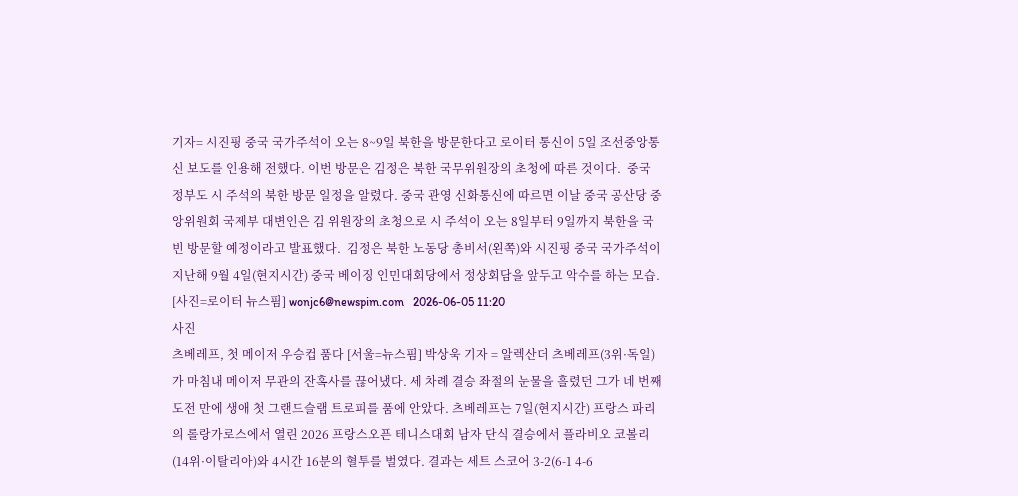기자= 시진핑 중국 국가주석이 오는 8~9일 북한을 방문한다고 로이터 통신이 5일 조선중앙통신 보도를 인용해 전했다. 이번 방문은 김정은 북한 국무위원장의 초청에 따른 것이다.  중국 정부도 시 주석의 북한 방문 일정을 알렸다. 중국 관영 신화통신에 따르면 이날 중국 공산당 중앙위원회 국제부 대변인은 김 위원장의 초청으로 시 주석이 오는 8일부터 9일까지 북한을 국빈 방문할 예정이라고 발표했다.  김정은 북한 노동당 총비서(왼쪽)와 시진핑 중국 국가주석이 지난해 9월 4일(현지시간) 중국 베이징 인민대회당에서 정상회담을 앞두고 악수를 하는 모습. [사진=로이터 뉴스핌] wonjc6@newspim.com   2026-06-05 11:20
사진
츠베레프, 첫 메이저 우승컵 품다 [서울=뉴스핌] 박상욱 기자 = 알렉산더 츠베레프(3위·독일)가 마침내 메이저 무관의 잔혹사를 끊어냈다. 세 차례 결승 좌절의 눈물을 흘렸던 그가 네 번째 도전 만에 생애 첫 그랜드슬램 트로피를 품에 안았다. 츠베레프는 7일(현지시간) 프랑스 파리의 롤랑가로스에서 열린 2026 프랑스오픈 테니스대회 남자 단식 결승에서 플라비오 코볼리(14위·이탈리아)와 4시간 16분의 혈투를 벌였다. 결과는 세트 스코어 3-2(6-1 4-6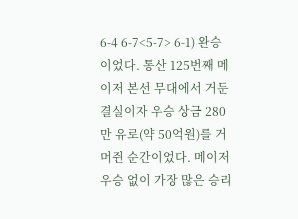6-4 6-7<5-7> 6-1) 완승이었다. 통산 125번째 메이저 본선 무대에서 거둔 결실이자 우승 상금 280만 유로(약 50억원)를 거머쥔 순간이었다. 메이저 우승 없이 가장 많은 승리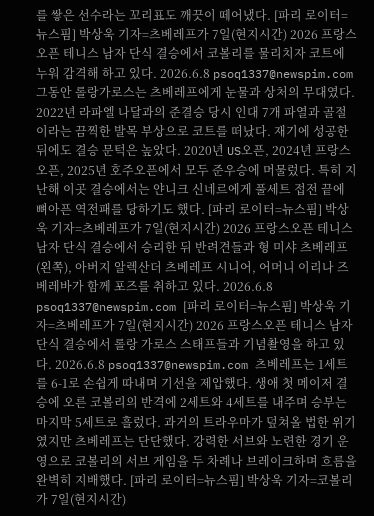를 쌓은 선수라는 꼬리표도 깨끗이 떼어냈다. [파리 로이터=뉴스핌] 박상욱 기자=츠베레프가 7일(현지시간) 2026 프랑스오픈 테니스 남자 단식 결승에서 코볼리를 물리치자 코트에 누워 감격해 하고 있다. 2026.6.8 psoq1337@newspim.com 그동안 롤랑가로스는 츠베레프에게 눈물과 상처의 무대였다. 2022년 라파엘 나달과의 준결승 당시 인대 7개 파열과 골절이라는 끔찍한 발목 부상으로 코트를 떠났다. 재기에 성공한 뒤에도 결승 문턱은 높았다. 2020년 US오픈, 2024년 프랑스오픈, 2025년 호주오픈에서 모두 준우승에 머물렀다. 특히 지난해 이곳 결승에서는 얀니크 신네르에게 풀세트 접전 끝에 뼈아픈 역전패를 당하기도 했다. [파리 로이터=뉴스핌] 박상욱 기자=츠베레프가 7일(현지시간) 2026 프랑스오픈 테니스 남자 단식 결승에서 승리한 뒤 반려견들과 형 미샤 츠베레프(왼쪽), 아버지 알렉산더 츠베레프 시니어, 어머니 이리나 즈베레바가 함께 포즈를 취하고 있다. 2026.6.8 psoq1337@newspim.com [파리 로이터=뉴스핌] 박상욱 기자=츠베레프가 7일(현지시간) 2026 프랑스오픈 테니스 남자 단식 결승에서 롤랑 가로스 스태프들과 기념촬영을 하고 있다. 2026.6.8 psoq1337@newspim.com 츠베레프는 1세트를 6-1로 손쉽게 따내며 기선을 제압했다. 생애 첫 메이저 결승에 오른 코볼리의 반격에 2세트와 4세트를 내주며 승부는 마지막 5세트로 흘렀다. 과거의 트라우마가 덮쳐올 법한 위기였지만 츠베레프는 단단했다. 강력한 서브와 노련한 경기 운영으로 코볼리의 서브 게임을 두 차례나 브레이크하며 흐름을 완벽히 지배했다. [파리 로이터=뉴스핌] 박상욱 기자=코볼리가 7일(현지시간)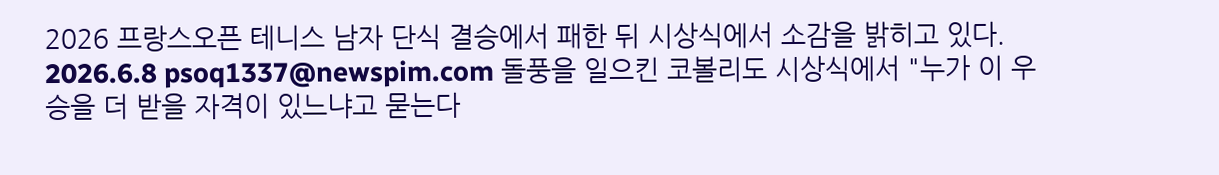2026 프랑스오픈 테니스 남자 단식 결승에서 패한 뒤 시상식에서 소감을 밝히고 있다. 2026.6.8 psoq1337@newspim.com 돌풍을 일으킨 코볼리도 시상식에서 "누가 이 우승을 더 받을 자격이 있느냐고 묻는다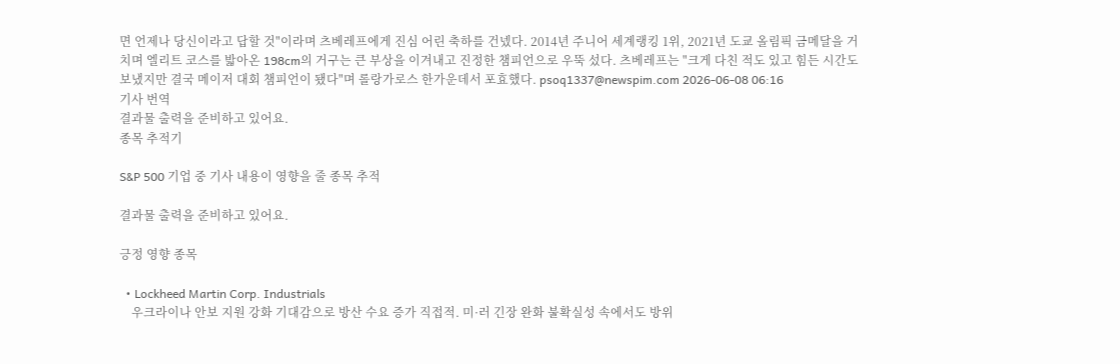면 언제나 당신이라고 답할 것"이라며 츠베레프에게 진심 어린 축하를 건넸다. 2014년 주니어 세계랭킹 1위, 2021년 도쿄 올림픽 금메달을 거치며 엘리트 코스를 밟아온 198cm의 거구는 큰 부상을 이겨내고 진정한 챔피언으로 우뚝 섰다. 츠베레프는 "크게 다친 적도 있고 힘든 시간도 보냈지만 결국 메이저 대회 챔피언이 됐다"며 롤랑가로스 한가운데서 포효했다. psoq1337@newspim.com 2026-06-08 06:16
기사 번역
결과물 출력을 준비하고 있어요.
종목 추적기

S&P 500 기업 중 기사 내용이 영향을 줄 종목 추적

결과물 출력을 준비하고 있어요.

긍정 영향 종목

  • Lockheed Martin Corp. Industrials
    우크라이나 안보 지원 강화 기대감으로 방산 수요 증가 직접적. 미·러 긴장 완화 불확실성 속에서도 방위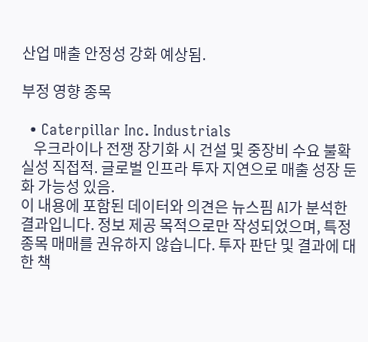산업 매출 안정성 강화 예상됨.

부정 영향 종목

  • Caterpillar Inc. Industrials
    우크라이나 전쟁 장기화 시 건설 및 중장비 수요 불확실성 직접적. 글로벌 인프라 투자 지연으로 매출 성장 둔화 가능성 있음.
이 내용에 포함된 데이터와 의견은 뉴스핌 AI가 분석한 결과입니다. 정보 제공 목적으로만 작성되었으며, 특정 종목 매매를 권유하지 않습니다. 투자 판단 및 결과에 대한 책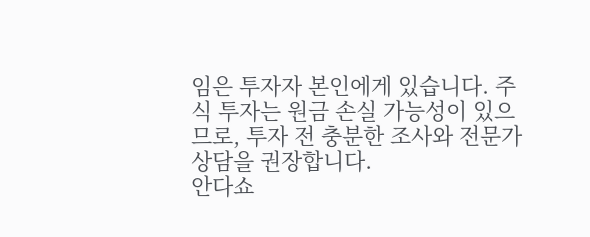임은 투자자 본인에게 있습니다. 주식 투자는 원금 손실 가능성이 있으므로, 투자 전 충분한 조사와 전문가 상담을 권장합니다.
안다쇼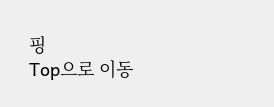핑
Top으로 이동